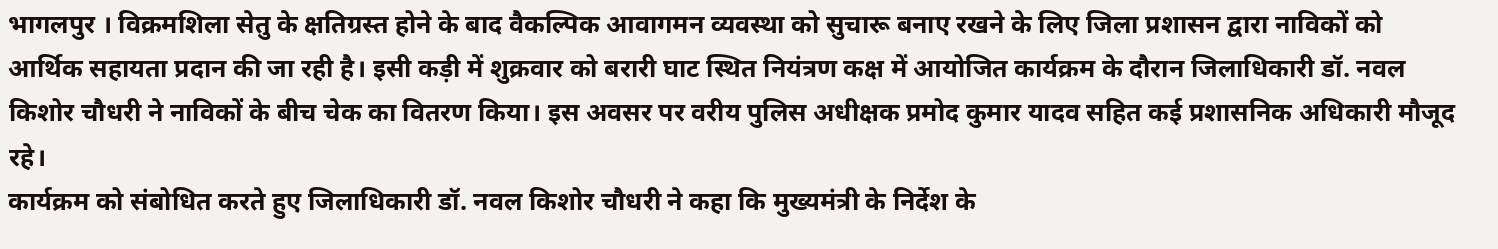भागलपुर । विक्रमशिला सेतु के क्षतिग्रस्त होने के बाद वैकल्पिक आवागमन व्यवस्था को सुचारू बनाए रखने के लिए जिला प्रशासन द्वारा नाविकों को आर्थिक सहायता प्रदान की जा रही है। इसी कड़ी में शुक्रवार को बरारी घाट स्थित नियंत्रण कक्ष में आयोजित कार्यक्रम के दौरान जिलाधिकारी डॉ. नवल किशोर चौधरी ने नाविकों के बीच चेक का वितरण किया। इस अवसर पर वरीय पुलिस अधीक्षक प्रमोद कुमार यादव सहित कई प्रशासनिक अधिकारी मौजूद रहे।
कार्यक्रम को संबोधित करते हुए जिलाधिकारी डॉ. नवल किशोर चौधरी ने कहा कि मुख्यमंत्री के निर्देश के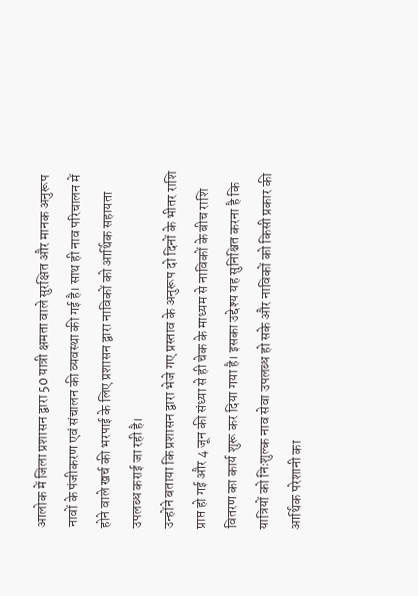आलोक में जिला प्रशासन द्वारा 50 यात्री क्षमता वाले सुरक्षित और मानक अनुरूप नावों के पंजीकरण एवं संचालन की व्यवस्था की गई है। साथ ही नाव परिचालन में होने वाले खर्च की भरपाई के लिए प्रशासन द्वारा नाविकों को आर्थिक सहायता उपलब्ध कराई जा रही है।
उन्होंने बताया कि प्रशासन द्वारा भेजे गए प्रस्ताव के अनुरूप दो दिनों के भीतर राशि प्राप्त हो गई और 4 जून की संध्या से ही चेक के माध्यम से नाविकों के बीच राशि वितरण का कार्य शुरू कर दिया गया है। इसका उद्देश्य यह सुनिश्चित करना है कि यात्रियों को निःशुल्क नाव सेवा उपलब्ध हो सके और नाविकों को किसी प्रकार की आर्थिक परेशानी का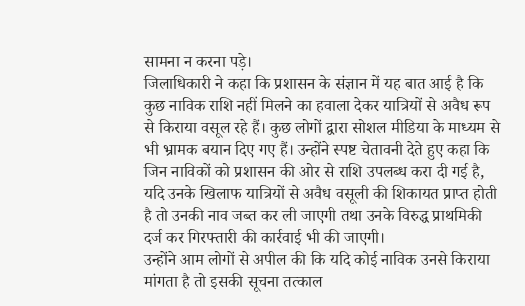सामना न करना पड़े।
जिलाधिकारी ने कहा कि प्रशासन के संज्ञान में यह बात आई है कि कुछ नाविक राशि नहीं मिलने का हवाला देकर यात्रियों से अवैध रूप से किराया वसूल रहे हैं। कुछ लोगों द्वारा सोशल मीडिया के माध्यम से भी भ्रामक बयान दिए गए हैं। उन्होंने स्पष्ट चेतावनी देते हुए कहा कि जिन नाविकों को प्रशासन की ओर से राशि उपलब्ध करा दी गई है, यदि उनके खिलाफ यात्रियों से अवैध वसूली की शिकायत प्राप्त होती है तो उनकी नाव जब्त कर ली जाएगी तथा उनके विरुद्ध प्राथमिकी दर्ज कर गिरफ्तारी की कार्रवाई भी की जाएगी।
उन्होंने आम लोगों से अपील की कि यदि कोई नाविक उनसे किराया मांगता है तो इसकी सूचना तत्काल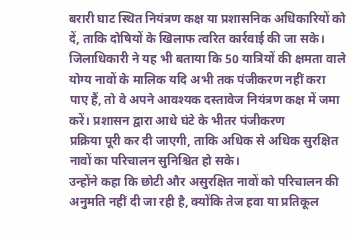बरारी घाट स्थित नियंत्रण कक्ष या प्रशासनिक अधिकारियों को दें, ताकि दोषियों के खिलाफ त्वरित कार्रवाई की जा सके।
जिलाधिकारी ने यह भी बताया कि 50 यात्रियों की क्षमता वाले योग्य नावों के मालिक यदि अभी तक पंजीकरण नहीं करा पाए हैं, तो वे अपने आवश्यक दस्तावेज नियंत्रण कक्ष में जमा करें। प्रशासन द्वारा आधे घंटे के भीतर पंजीकरण
प्रक्रिया पूरी कर दी जाएगी, ताकि अधिक से अधिक सुरक्षित नावों का परिचालन सुनिश्चित हो सके।
उन्होंने कहा कि छोटी और असुरक्षित नावों को परिचालन की अनुमति नहीं दी जा रही है, क्योंकि तेज हवा या प्रतिकूल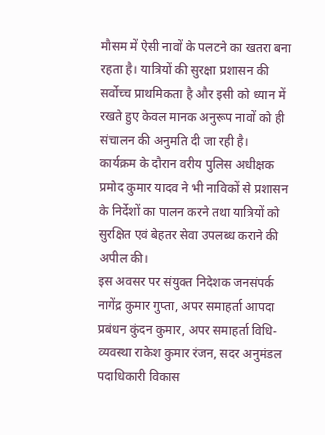मौसम में ऐसी नावों के पलटने का खतरा बना रहता है। यात्रियों की सुरक्षा प्रशासन की सर्वोच्च प्राथमिकता है और इसी को ध्यान में रखते हुए केवल मानक अनुरूप नावों को ही संचालन की अनुमति दी जा रही है।
कार्यक्रम के दौरान वरीय पुलिस अधीक्षक प्रमोद कुमार यादव ने भी नाविकों से प्रशासन के निर्देशों का पालन करने तथा यात्रियों को सुरक्षित एवं बेहतर सेवा उपलब्ध कराने की अपील की।
इस अवसर पर संयुक्त निदेशक जनसंपर्क नागेंद्र कुमार गुप्ता, अपर समाहर्ता आपदा प्रबंधन कुंदन कुमार, अपर समाहर्ता विधि-व्यवस्था राकेश कुमार रंजन, सदर अनुमंडल पदाधिकारी विकास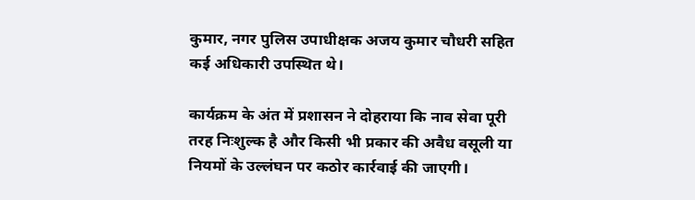कुमार, नगर पुलिस उपाधीक्षक अजय कुमार चौधरी सहित कई अधिकारी उपस्थित थे।

कार्यक्रम के अंत में प्रशासन ने दोहराया कि नाव सेवा पूरी तरह निःशुल्क है और किसी भी प्रकार की अवैध वसूली या नियमों के उल्लंघन पर कठोर कार्रवाई की जाएगी।